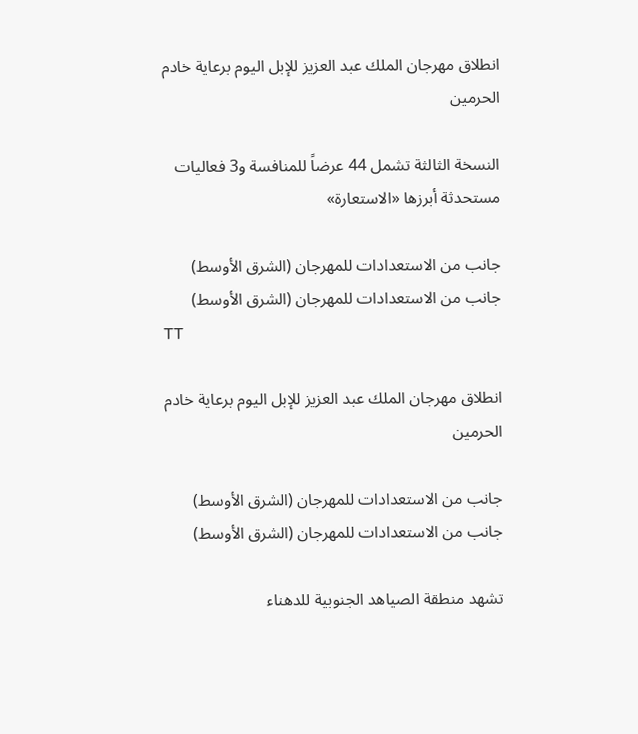انطلاق مهرجان الملك عبد العزيز للإبل اليوم برعاية خادم الحرمين

النسخة الثالثة تشمل 44 عرضاً للمنافسة و3 فعاليات مستحدثة أبرزها «الاستعارة»

جانب من الاستعدادات للمهرجان (الشرق الأوسط)
جانب من الاستعدادات للمهرجان (الشرق الأوسط)
TT

انطلاق مهرجان الملك عبد العزيز للإبل اليوم برعاية خادم الحرمين

جانب من الاستعدادات للمهرجان (الشرق الأوسط)
جانب من الاستعدادات للمهرجان (الشرق الأوسط)

تشهد منطقة الصياهد الجنوبية للدهناء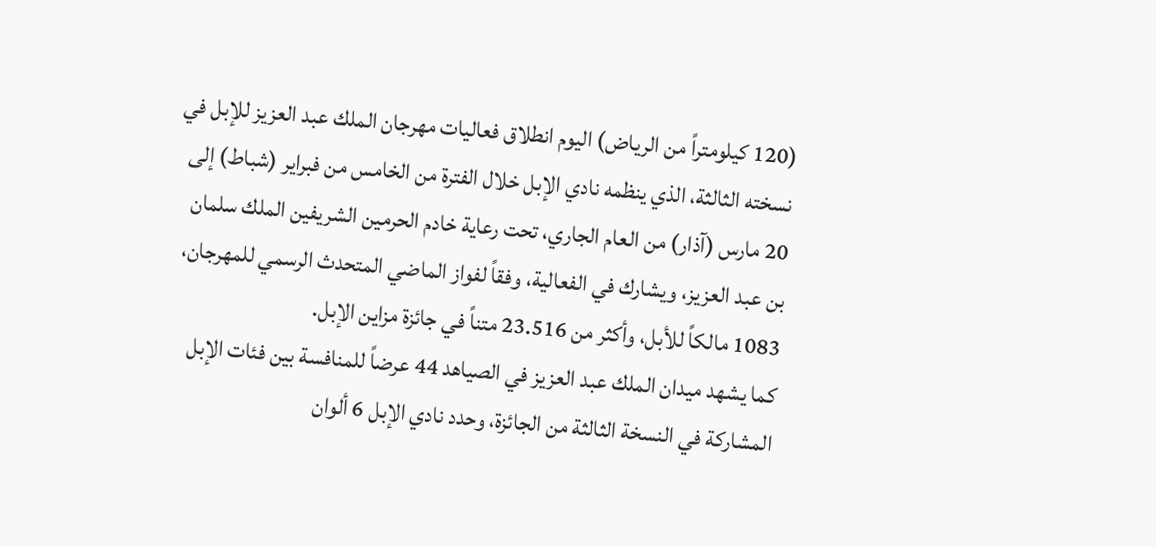(120 كيلومتراً من الرياض) اليوم انطلاق فعاليات مهرجان الملك عبد العزيز للإبل في نسخته الثالثة، الذي ينظمه نادي الإبل خلال الفترة من الخامس من فبراير (شباط) إلى 20 مارس (آذار) من العام الجاري، تحت رعاية خادم الحرمين الشريفين الملك سلمان بن عبد العزيز، ويشارك في الفعالية، وفقاً لفواز الماضي المتحدث الرسمي للمهرجان، 1083 مالكاً للأبل، وأكثر من 23.516 متناً في جائزة مزاين الإبل.
كما يشهد ميدان الملك عبد العزيز في الصياهد 44 عرضاً للمنافسة بين فئات الإبل المشاركة في النسخة الثالثة من الجائزة، وحدد نادي الإبل 6 ألوان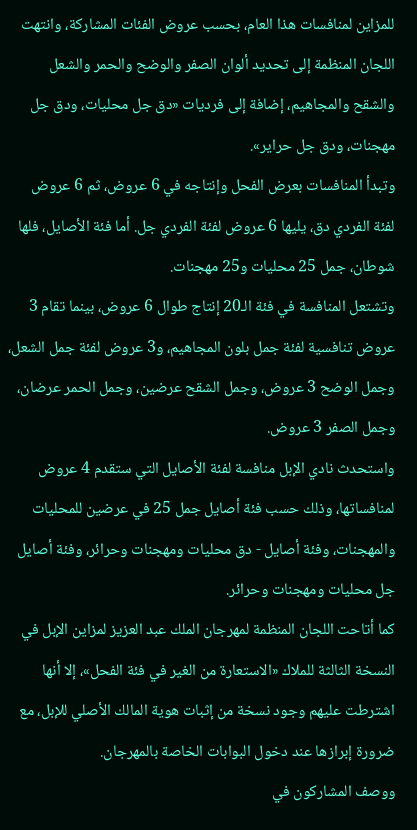للمزاين لمنافسات هذا العام، بحسب عروض الفئات المشاركة، وانتهت اللجان المنظمة إلى تحديد ألوان الصفر والوضح والحمر والشعل والشقح والمجاهيم، إضافة إلى فرديات «دق جل محليات، ودق جل مهجنات، ودق جل حراير».
وتبدأ المنافسات بعرض الفحل وإنتاجه في 6 عروض، ثم 6 عروض لفئة الفردي دق، يليها 6 عروض لفئة الفردي جل. أما فئة الأصايل، فلها شوطان، جمل 25 محليات و25 مهجنات.
وتشتعل المنافسة في فئة الـ20 إنتاج طوال 6 عروض، بينما تقام 3 عروض تنافسية لفئة جمل بلون المجاهيم، و3 عروض لفئة جمل الشعل، وجمل الوضح 3 عروض، وجمل الشقح عرضين، وجمل الحمر عرضان، وجمل الصفر 3 عروض.
واستحدث نادي الإبل منافسة لفئة الأصايل التي ستقدم 4 عروض لمنافساتها، وذلك حسب فئة أصايل جمل 25 في عرضين للمحليات والمهجنات، وفئة أصايل - دق محليات ومهجنات وحرائر، وفئة أصايل جل محليات ومهجنات وحرائر.
كما أتاحت اللجان المنظمة لمهرجان الملك عبد العزيز لمزاين الإبل في النسخة الثالثة للملاك «الاستعارة من الغير في فئة الفحل»، إلا أنها اشترطت عليهم وجود نسخة من إثبات هوية المالك الأصلي للإبل، مع ضرورة إبرازها عند دخول البوابات الخاصة بالمهرجان.
ووصف المشاركون في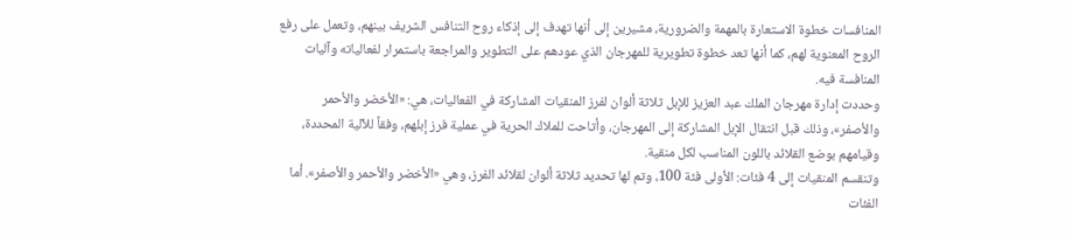المنافسات خطوة الاستعارة بالمهمة والضرورية، مشيرين إلى أنها تهدف إلى إذكاء روح التنافس الشريف بينهم، وتعمل على رفع الروح المعنوية لهم، كما أنها تعد خطوة تطويرية للمهرجان الذي عودهم على التطوير والمراجعة باستمرار لفعالياته وآليات المنافسة فيه.
وحددت إدارة مهرجان الملك عبد العزيز للإبل ثلاثة ألوان لفرز المنقيات المشاركة في الفعاليات، هي: «الأخضر والأحمر والأصفر»، وذلك قبل انتقال الإبل المشاركة إلى المهرجان، وأتاحت للملاك الحرية في عملية فرز إبلهم، وفقاً للآلية المحددة، وقيامهم بوضع القلائد باللون المناسب لكل منقية.
وتنقسم المنقيات إلى 4 فئات: الأولى فئة 100، وتم لها تحديد ثلاثة ألوان لقلائد الفرز، وهي «الأخضر والأحمر والأصفر». أما الفئات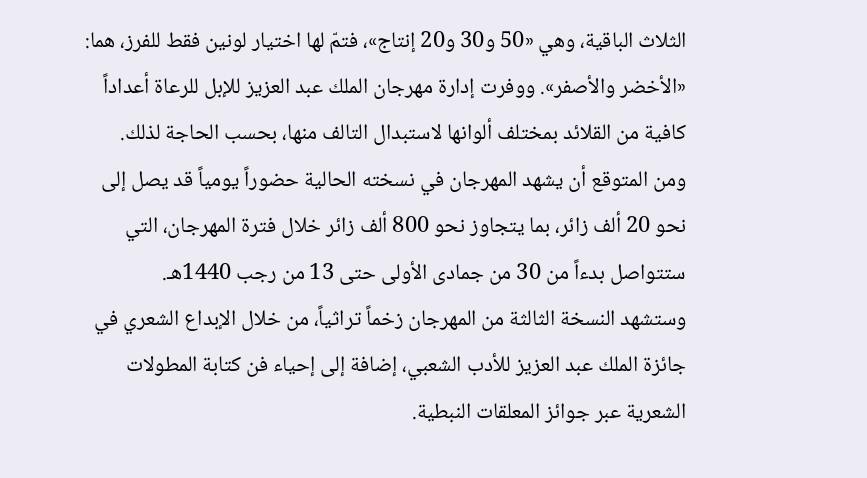الثلاث الباقية، وهي «50 و30 و20 إنتاج»، فتمّ لها اختيار لونين فقط للفرز، هما: «الأخضر والأصفر». ووفرت إدارة مهرجان الملك عبد العزيز للإبل للرعاة أعداداً كافية من القلائد بمختلف ألوانها لاستبدال التالف منها، بحسب الحاجة لذلك.
ومن المتوقع أن يشهد المهرجان في نسخته الحالية حضوراً يومياً قد يصل إلى نحو 20 ألف زائر، بما يتجاوز نحو 800 ألف زائر خلال فترة المهرجان، التي ستتواصل بدءاً من 30 من جمادى الأولى حتى 13 من رجب 1440هـ.
وستشهد النسخة الثالثة من المهرجان زخماً تراثياً، من خلال الإبداع الشعري في جائزة الملك عبد العزيز للأدب الشعبي، إضافة إلى إحياء فن كتابة المطولات الشعرية عبر جوائز المعلقات النبطية.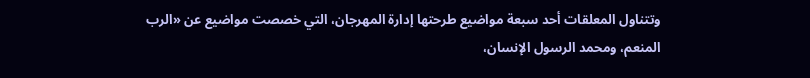وتتناول المعلقات أحد سبعة مواضيع طرحتها إدارة المهرجان، التي خصصت مواضيع عن «الرب المنعم، ومحمد الرسول الإنسان،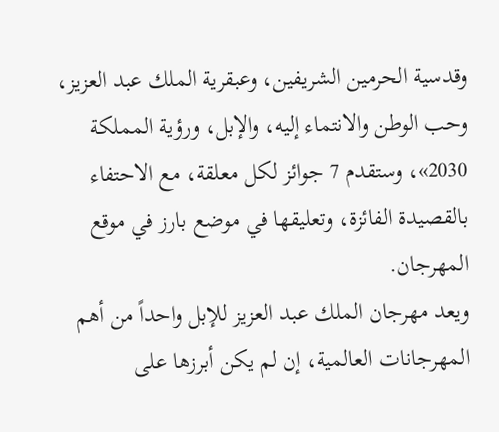وقدسية الحرمين الشريفين، وعبقرية الملك عبد العزيز، وحب الوطن والانتماء إليه، والإبل، ورؤية المملكة 2030»، وستقدم 7 جوائز لكل معلقة، مع الاحتفاء بالقصيدة الفائزة، وتعليقها في موضع بارز في موقع المهرجان.
ويعد مهرجان الملك عبد العزيز للإبل واحداً من أهم المهرجانات العالمية، إن لم يكن أبرزها على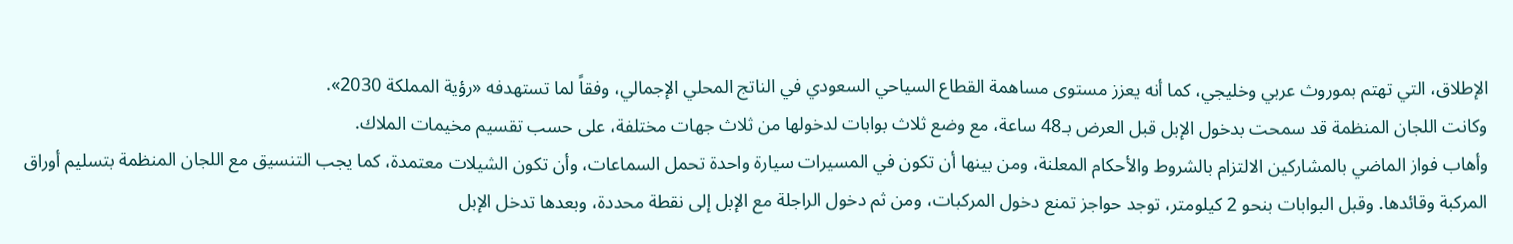الإطلاق، التي تهتم بموروث عربي وخليجي، كما أنه يعزز مستوى مساهمة القطاع السياحي السعودي في الناتج المحلي الإجمالي، وفقاً لما تستهدفه «رؤية المملكة 2030».
وكانت اللجان المنظمة قد سمحت بدخول الإبل قبل العرض بـ48 ساعة، مع وضع ثلاث بوابات لدخولها من ثلاث جهات مختلفة، على حسب تقسيم مخيمات الملاك.
وأهاب فواز الماضي بالمشاركين الالتزام بالشروط والأحكام المعلنة، ومن بينها أن تكون في المسيرات سيارة واحدة تحمل السماعات، وأن تكون الشيلات معتمدة، كما يجب التنسيق مع اللجان المنظمة بتسليم أوراق المركبة وقائدها. وقبل البوابات بنحو 2 كيلومتر، توجد حواجز تمنع دخول المركبات، ومن ثم دخول الراجلة مع الإبل إلى نقطة محددة، وبعدها تدخل الإبل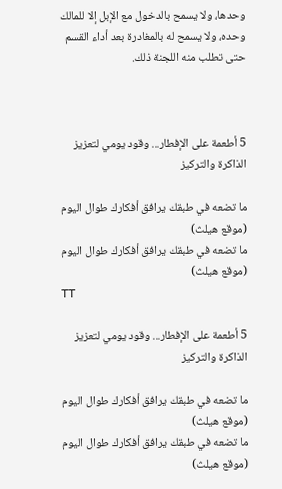وحدها، ولا يسمح بالدخول مع الإبل إلا للمالك وحده، ولا يسمح له بالمغادرة بعد أداء القسم حتى تطلب منه اللجنة ذلك.



5 أطعمة على الإفطار... وقود يومي لتعزيز الذاكرة والتركيز

ما تضعه في طبقك يرافق أفكارك طوال اليوم (موقع هيلث)
ما تضعه في طبقك يرافق أفكارك طوال اليوم (موقع هيلث)
TT

5 أطعمة على الإفطار... وقود يومي لتعزيز الذاكرة والتركيز

ما تضعه في طبقك يرافق أفكارك طوال اليوم (موقع هيلث)
ما تضعه في طبقك يرافق أفكارك طوال اليوم (موقع هيلث)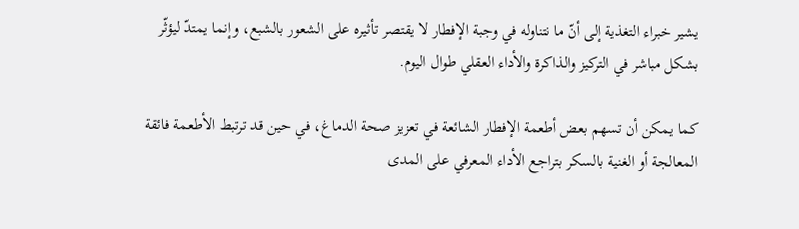يشير خبراء التغذية إلى أنّ ما نتناوله في وجبة الإفطار لا يقتصر تأثيره على الشعور بالشبع، وإنما يمتدّ ليؤثّر بشكل مباشر في التركيز والذاكرة والأداء العقلي طوال اليوم.

كما يمكن أن تسهم بعض أطعمة الإفطار الشائعة في تعزيز صحة الدماغ، في حين قد ترتبط الأطعمة فائقة المعالجة أو الغنية بالسكر بتراجع الأداء المعرفي على المدى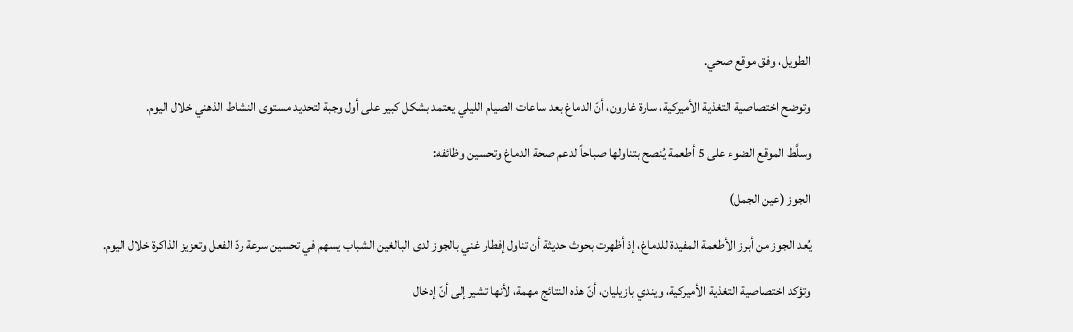الطويل، وفق موقع صحي.

وتوضح اختصاصية التغذية الأميركية، سارة غارون، أنّ الدماغ بعد ساعات الصيام الليلي يعتمد بشكل كبير على أول وجبة لتحديد مستوى النشاط الذهني خلال اليوم.

وسلَّط الموقع الضوء على 5 أطعمة يُنصح بتناولها صباحاً لدعم صحة الدماغ وتحسين وظائفه:

الجوز (عين الجمل)

يُعد الجوز من أبرز الأطعمة المفيدة للدماغ، إذ أظهرت بحوث حديثة أن تناول إفطار غني بالجوز لدى البالغين الشباب يسهم في تحسين سرعة ردّ الفعل وتعزيز الذاكرة خلال اليوم.

وتؤكد اختصاصية التغذية الأميركية، ويندي بازيليان، أنّ هذه النتائج مهمة، لأنها تشير إلى أنّ إدخال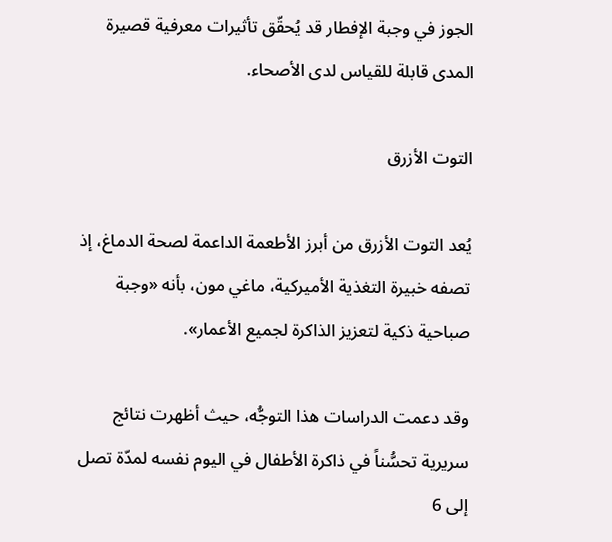الجوز في وجبة الإفطار قد يُحقّق تأثيرات معرفية قصيرة المدى قابلة للقياس لدى الأصحاء.

التوت الأزرق

يُعد التوت الأزرق من أبرز الأطعمة الداعمة لصحة الدماغ، إذ تصفه خبيرة التغذية الأميركية، ماغي مون، بأنه «وجبة صباحية ذكية لتعزيز الذاكرة لجميع الأعمار».

وقد دعمت الدراسات هذا التوجُّه، حيث أظهرت نتائج سريرية تحسُّناً في ذاكرة الأطفال في اليوم نفسه لمدّة تصل إلى 6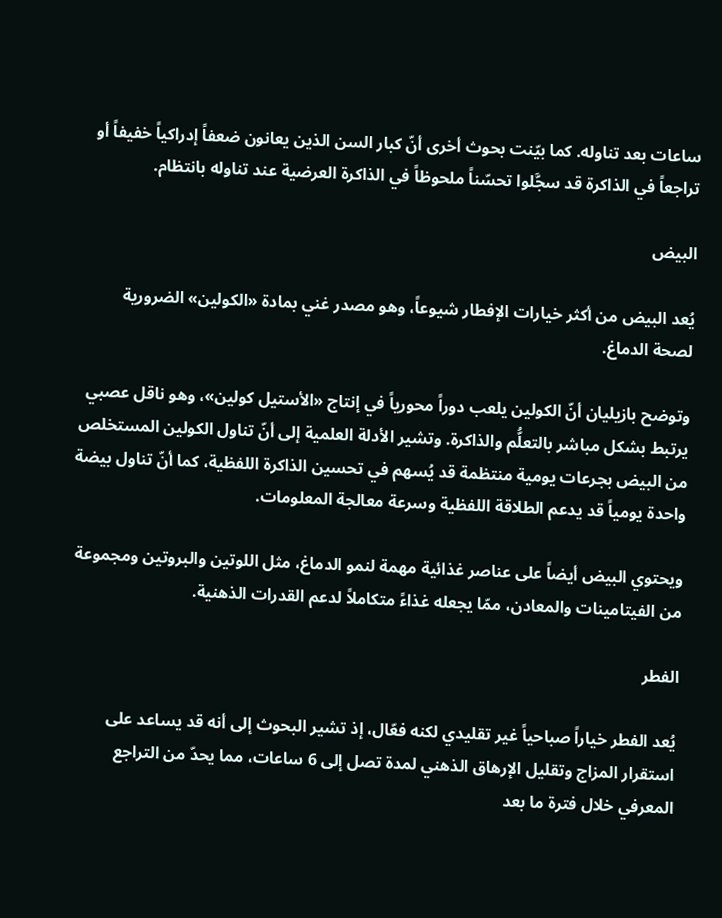ساعات بعد تناوله. كما بيّنت بحوث أخرى أنّ كبار السن الذين يعانون ضعفاً إدراكياً خفيفاً أو تراجعاً في الذاكرة قد سجَّلوا تحسّناً ملحوظاً في الذاكرة العرضية عند تناوله بانتظام.

البيض

يُعد البيض من أكثر خيارات الإفطار شيوعاً، وهو مصدر غني بمادة «الكولين» الضرورية لصحة الدماغ.

وتوضح بازيليان أنّ الكولين يلعب دوراً محورياً في إنتاج «الأستيل كولين»، وهو ناقل عصبي يرتبط بشكل مباشر بالتعلُّم والذاكرة. وتشير الأدلة العلمية إلى أنّ تناول الكولين المستخلص من البيض بجرعات يومية منتظمة قد يُسهم في تحسين الذاكرة اللفظية، كما أنّ تناول بيضة واحدة يومياً قد يدعم الطلاقة اللفظية وسرعة معالجة المعلومات.

ويحتوي البيض أيضاً على عناصر غذائية مهمة لنمو الدماغ، مثل اللوتين والبروتين ومجموعة من الفيتامينات والمعادن، ممّا يجعله غذاءً متكاملاً لدعم القدرات الذهنية.

الفطر

يُعد الفطر خياراً صباحياً غير تقليدي لكنه فعّال، إذ تشير البحوث إلى أنه قد يساعد على استقرار المزاج وتقليل الإرهاق الذهني لمدة تصل إلى 6 ساعات، مما يحدّ من التراجع المعرفي خلال فترة ما بعد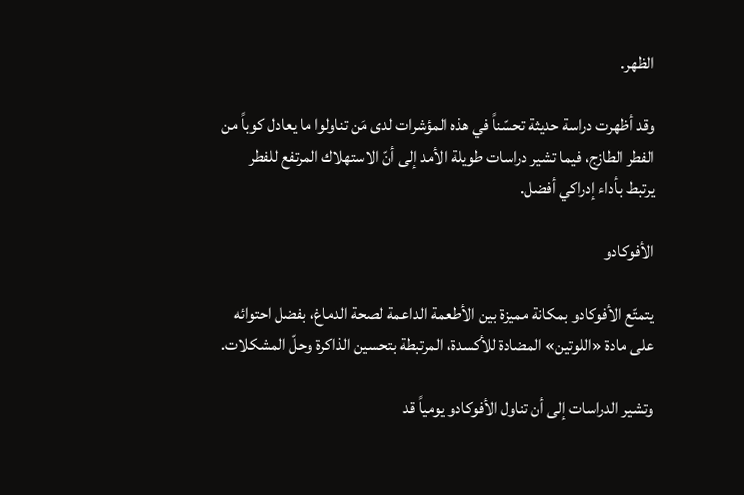الظهر.

وقد أظهرت دراسة حديثة تحسّناً في هذه المؤشرات لدى مَن تناولوا ما يعادل كوباً من الفطر الطازج، فيما تشير دراسات طويلة الأمد إلى أنّ الاستهلاك المرتفع للفطر يرتبط بأداء إدراكي أفضل.

الأفوكادو

يتمتّع الأفوكادو بمكانة مميزة بين الأطعمة الداعمة لصحة الدماغ، بفضل احتوائه على مادة «اللوتين» المضادة للأكسدة، المرتبطة بتحسين الذاكرة وحلّ المشكلات.

وتشير الدراسات إلى أن تناول الأفوكادو يومياً قد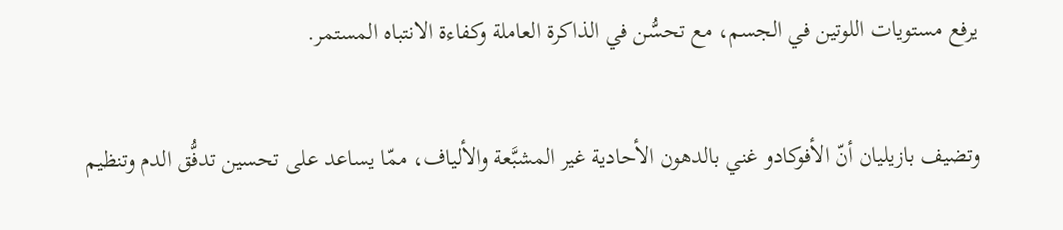يرفع مستويات اللوتين في الجسم، مع تحسُّن في الذاكرة العاملة وكفاءة الانتباه المستمر.

وتضيف بازيليان أنّ الأفوكادو غني بالدهون الأحادية غير المشبَّعة والألياف، ممّا يساعد على تحسين تدفُّق الدم وتنظيم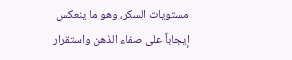مستويات السكر، وهو ما ينعكس إيجاباً على صفاء الذهن واستقرار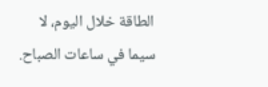الطاقة خلال اليوم، لا سيما في ساعات الصباح.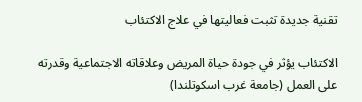تقنية جديدة تثبت فعاليتها في علاج الاكتئاب

الاكتئاب يؤثر في جودة حياة المريض وعلاقاته الاجتماعية وقدرته على العمل (جامعة غرب اسكوتلندا)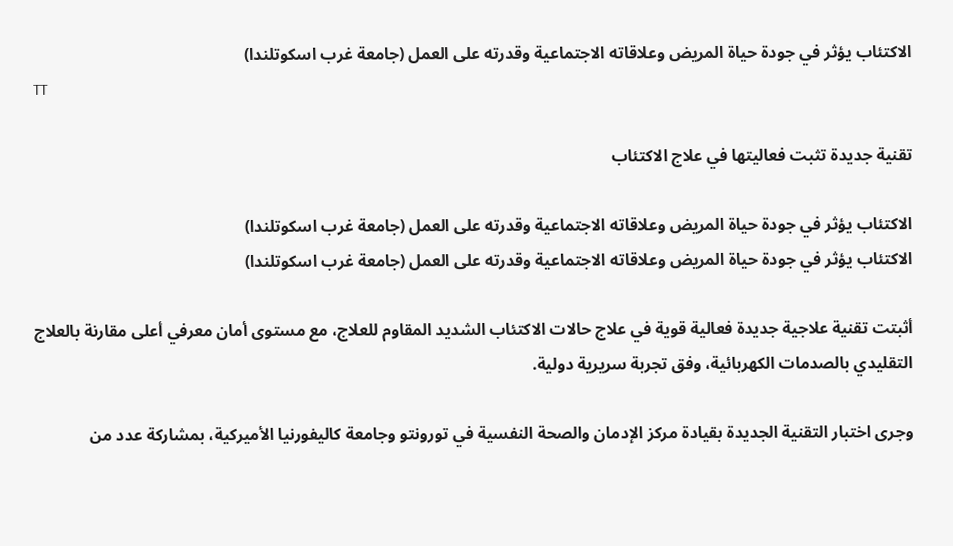الاكتئاب يؤثر في جودة حياة المريض وعلاقاته الاجتماعية وقدرته على العمل (جامعة غرب اسكوتلندا)
TT

تقنية جديدة تثبت فعاليتها في علاج الاكتئاب

الاكتئاب يؤثر في جودة حياة المريض وعلاقاته الاجتماعية وقدرته على العمل (جامعة غرب اسكوتلندا)
الاكتئاب يؤثر في جودة حياة المريض وعلاقاته الاجتماعية وقدرته على العمل (جامعة غرب اسكوتلندا)

أثبتت تقنية علاجية جديدة فعالية قوية في علاج حالات الاكتئاب الشديد المقاوم للعلاج، مع مستوى أمان معرفي أعلى مقارنة بالعلاج التقليدي بالصدمات الكهربائية، وفق تجربة سريرية دولية.

وجرى اختبار التقنية الجديدة بقيادة مركز الإدمان والصحة النفسية في تورونتو وجامعة كاليفورنيا الأميركية، بمشاركة عدد من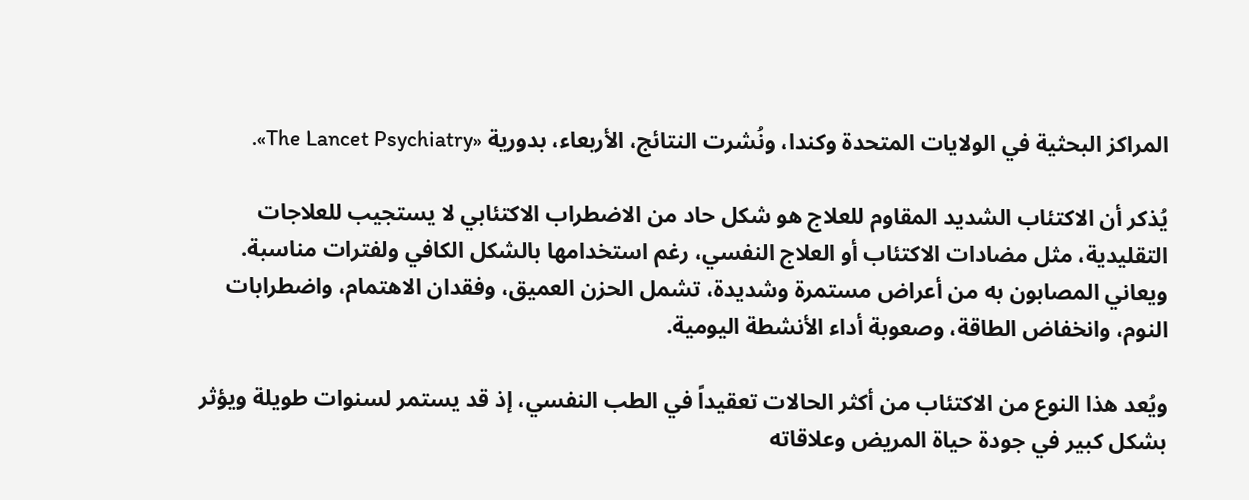المراكز البحثية في الولايات المتحدة وكندا، ونُشرت النتائج، الأربعاء، بدورية «The Lancet Psychiatry».

يُذكر أن الاكتئاب الشديد المقاوم للعلاج هو شكل حاد من الاضطراب الاكتئابي لا يستجيب للعلاجات التقليدية، مثل مضادات الاكتئاب أو العلاج النفسي، رغم استخدامها بالشكل الكافي ولفترات مناسبة. ويعاني المصابون به من أعراض مستمرة وشديدة، تشمل الحزن العميق، وفقدان الاهتمام، واضطرابات النوم، وانخفاض الطاقة، وصعوبة أداء الأنشطة اليومية.

ويُعد هذا النوع من الاكتئاب من أكثر الحالات تعقيداً في الطب النفسي، إذ قد يستمر لسنوات طويلة ويؤثر بشكل كبير في جودة حياة المريض وعلاقاته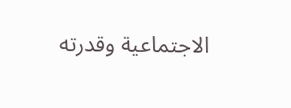الاجتماعية وقدرته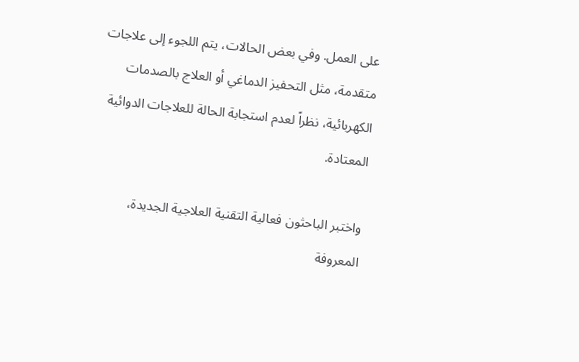على العمل. وفي بعض الحالات، يتم اللجوء إلى علاجات متقدمة، مثل التحفيز الدماغي أو العلاج بالصدمات الكهربائية، نظراً لعدم استجابة الحالة للعلاجات الدوائية المعتادة.

واختبر الباحثون فعالية التقنية العلاجية الجديدة، المعروفة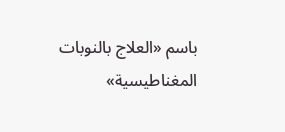باسم «العلاج بالنوبات المغناطيسية»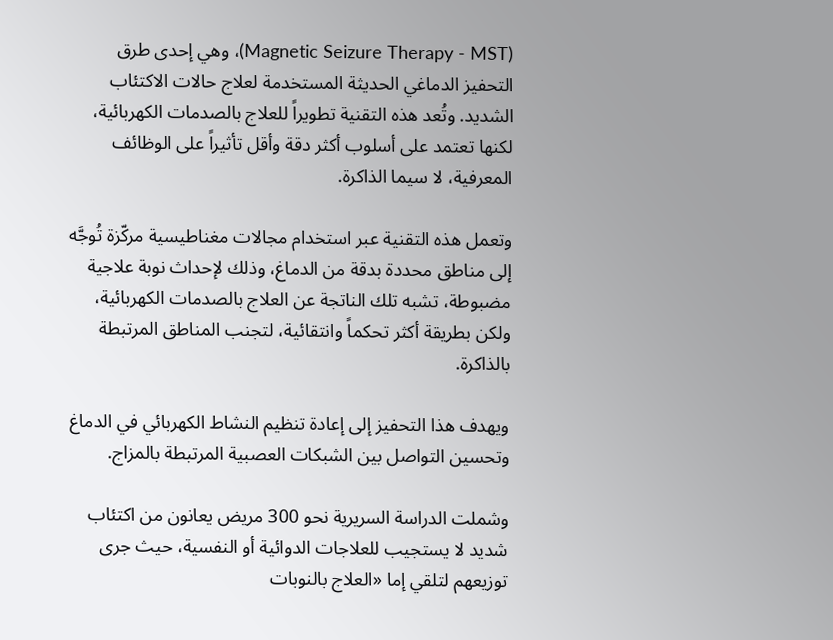(Magnetic Seizure Therapy - MST)، وهي إحدى طرق التحفيز الدماغي الحديثة المستخدمة لعلاج حالات الاكتئاب الشديد. وتُعد هذه التقنية تطويراً للعلاج بالصدمات الكهربائية، لكنها تعتمد على أسلوب أكثر دقة وأقل تأثيراً على الوظائف المعرفية، لا سيما الذاكرة.

وتعمل هذه التقنية عبر استخدام مجالات مغناطيسية مركّزة تُوجَّه إلى مناطق محددة بدقة من الدماغ، وذلك لإحداث نوبة علاجية مضبوطة، تشبه تلك الناتجة عن العلاج بالصدمات الكهربائية، ولكن بطريقة أكثر تحكماً وانتقائية، لتجنب المناطق المرتبطة بالذاكرة.

ويهدف هذا التحفيز إلى إعادة تنظيم النشاط الكهربائي في الدماغ وتحسين التواصل بين الشبكات العصبية المرتبطة بالمزاج.

وشملت الدراسة السريرية نحو 300 مريض يعانون من اكتئاب شديد لا يستجيب للعلاجات الدوائية أو النفسية، حيث جرى توزيعهم لتلقي إما «العلاج بالنوبات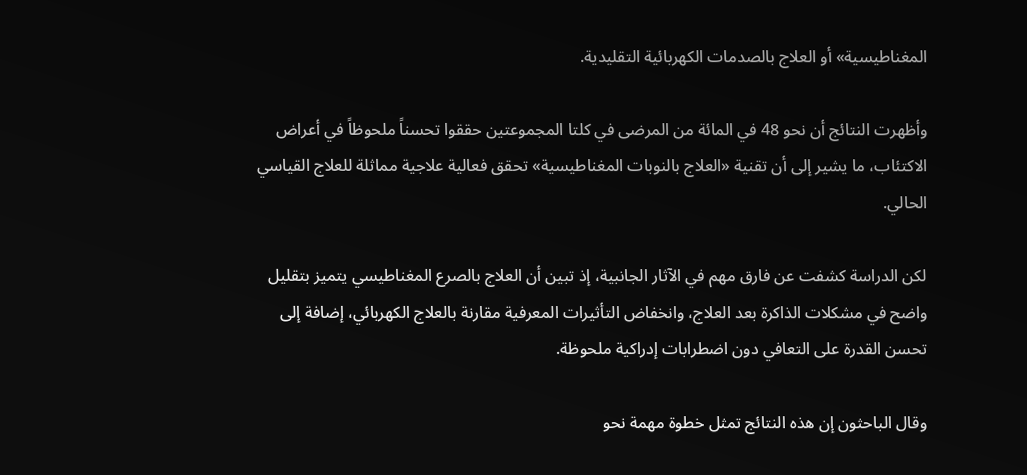المغناطيسية» أو العلاج بالصدمات الكهربائية التقليدية.

وأظهرت النتائج أن نحو 48 في المائة من المرضى في كلتا المجموعتين حققوا تحسناً ملحوظاً في أعراض الاكتئاب، ما يشير إلى أن تقنية «العلاج بالنوبات المغناطيسية» تحقق فعالية علاجية مماثلة للعلاج القياسي الحالي.

لكن الدراسة كشفت عن فارق مهم في الآثار الجانبية، إذ تبين أن العلاج بالصرع المغناطيسي يتميز بتقليل واضح في مشكلات الذاكرة بعد العلاج، وانخفاض التأثيرات المعرفية مقارنة بالعلاج الكهربائي، إضافة إلى تحسن القدرة على التعافي دون اضطرابات إدراكية ملحوظة.

وقال الباحثون إن هذه النتائج تمثل خطوة مهمة نحو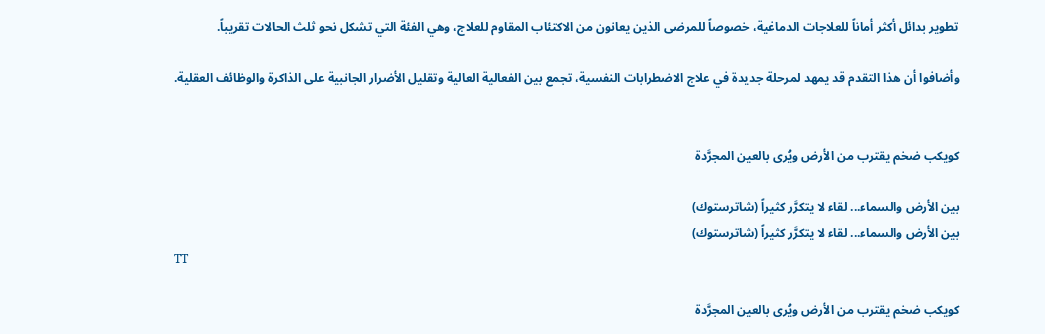تطوير بدائل أكثر أماناً للعلاجات الدماغية، خصوصاً للمرضى الذين يعانون من الاكتئاب المقاوم للعلاج، وهي الفئة التي تشكل نحو ثلث الحالات تقريباً.

وأضافوا أن هذا التقدم قد يمهد لمرحلة جديدة في علاج الاضطرابات النفسية، تجمع بين الفعالية العالية وتقليل الأضرار الجانبية على الذاكرة والوظائف العقلية.


كويكب ضخم يقترب من الأرض ويُرى بالعين المجرَّدة

بين الأرض والسماء... لقاء لا يتكرَّر كثيراً (شاترستوك)
بين الأرض والسماء... لقاء لا يتكرَّر كثيراً (شاترستوك)
TT

كويكب ضخم يقترب من الأرض ويُرى بالعين المجرَّدة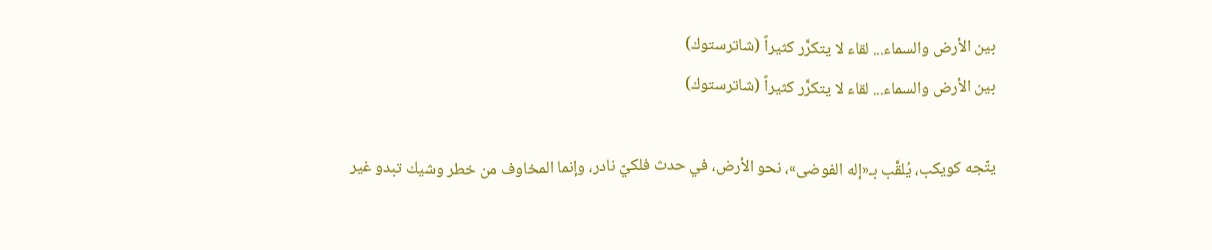بين الأرض والسماء... لقاء لا يتكرَّر كثيراً (شاترستوك)
بين الأرض والسماء... لقاء لا يتكرَّر كثيراً (شاترستوك)

يتّجه كويكب، يُلقَّب بـ«إله الفوضى»، نحو الأرض، في حدث فلكيّ نادر، وإنما المخاوف من خطر وشيك تبدو غير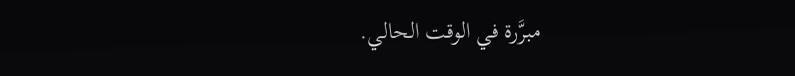مبرَّرة في الوقت الحالي.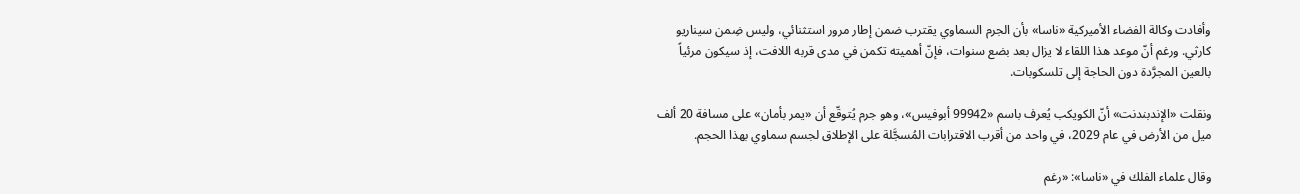وأفادت وكالة الفضاء الأميركية «ناسا» بأن الجرم السماوي يقترب ضمن إطار مرور استثنائي، وليس ضِمن سيناريو كارثي. ورغم أنّ موعد هذا اللقاء لا يزال بعد بضع سنوات، فإنّ أهميته تكمن في مدى قربه اللافت، إذ سيكون مرئياً بالعين المجرَّدة دون الحاجة إلى تلسكوبات.

ونقلت «الإندبندنت» أنّ الكويكب يُعرف باسم «99942 أبوفيس»، وهو جرم يُتوقّع أن «يمر بأمان» على مسافة 20 ألف ميل من الأرض في عام 2029، في واحد من أقرب الاقترابات المُسجَّلة على الإطلاق لجسم سماوي بهذا الحجم.

وقال علماء الفلك في «ناسا»: «رغم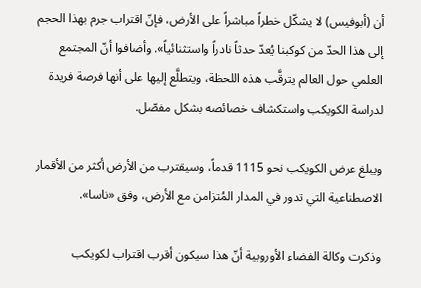أن (أبوفيس) لا يشكّل خطراً مباشراً على الأرض، فإنّ اقتراب جرم بهذا الحجم إلى هذا الحدّ من كوكبنا يُعدّ حدثاً نادراً واستثنائياً». وأضافوا أنّ المجتمع العلمي حول العالم يترقَّب هذه اللحظة، ويتطلَّع إليها على أنها فرصة فريدة لدراسة الكويكب واستكشاف خصائصه بشكل مفصّل.

ويبلغ عرض الكويكب نحو 1115 قدماً، وسيقترب من الأرض أكثر من الأقمار الاصطناعية التي تدور في المدار المُتزامن مع الأرض، وفق «ناسا».

وذكرت وكالة الفضاء الأوروبية أنّ هذا سيكون أقرب اقتراب لكويكب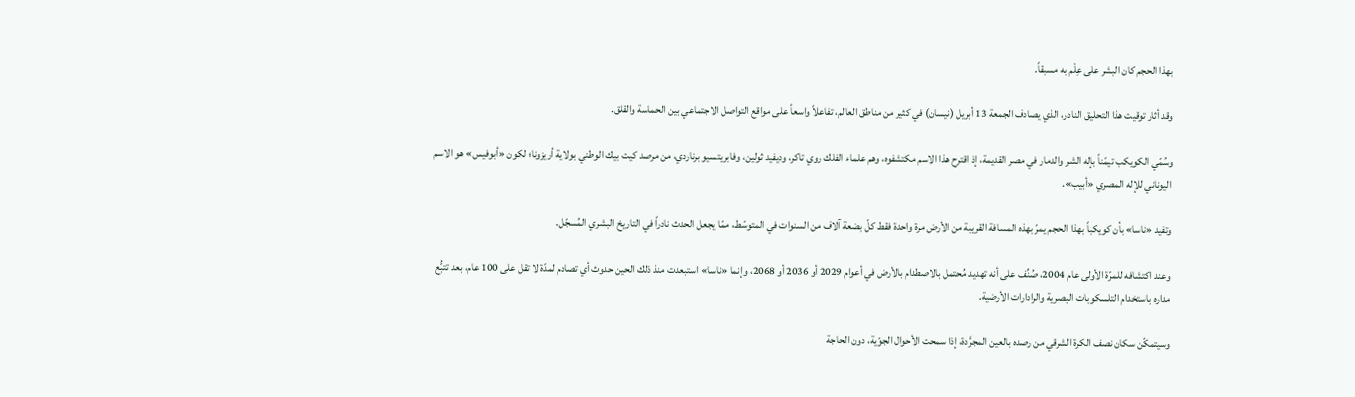بهذا الحجم كان البشر على عِلْم به مسبقاً.

وقد أثار توقيت هذا التحليق النادر، الذي يصادف الجمعة 13 أبريل (نيسان) في كثير من مناطق العالم، تفاعلاً واسعاً على مواقع التواصل الاجتماعي بين الحماسة والقلق.

وسُمّي الكويكب تيمّناً بإله الشر والدمار في مصر القديمة، إذ اقترح هذا الاسم مكتشفوه، وهم علماء الفلك روي تاكر، وديفيد ثولين، وفابريتسيو برناردي، من مرصد كيت بيك الوطني بولاية أريزونا؛ لكون «أبوفيس» هو الاسم اليوناني للإله المصري «أبيب».

وتفيد «ناسا» بأن كويكباً بهذا الحجم يمرّ بهذه المسافة القريبة من الأرض مرة واحدة فقط كلّ بضعة آلاف من السنوات في المتوسّط، ممّا يجعل الحدث نادراً في التاريخ البشري المُسجّل.

وعند اكتشافه للمرّة الأولى عام 2004، صُنِّف على أنه تهديد مُحتمل بالاصطدام بالأرض في أعوام 2029 أو 2036 أو 2068، وإنما «ناسا» استبعدت منذ ذلك الحين حدوث أي تصادم لمدّة لا تقل على 100 عام، بعد تتبُّع مداره باستخدام التلسكوبات البصرية والرادارات الأرضية.

وسيتمكّن سكان نصف الكرة الشرقي من رصده بالعين المجرَّدة، إذا سمحت الأحوال الجوّية، دون الحاجة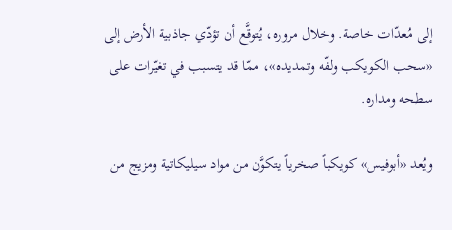إلى مُعدّات خاصة. وخلال مروره، يُتوقَّع أن تؤدّي جاذبية الأرض إلى «سحب الكويكب ولفّه وتمديده»، ممّا قد يتسبب في تغيّرات على سطحه ومداره.

ويُعد «أبوفيس» كويكباً صخرياً يتكوَّن من مواد سيليكاتية ومزيج من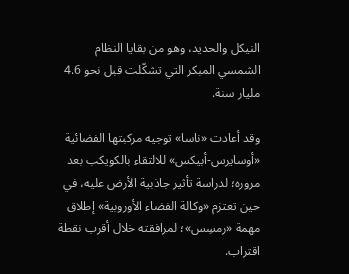النيكل والحديد، وهو من بقايا النظام الشمسي المبكر التي تشكّلت قبل نحو 4.6 مليار سنة.

وقد أعادت «ناسا» توجيه مركبتها الفضائية «أوسايرس-أبيكس» للالتقاء بالكويكب بعد مروره؛ لدراسة تأثير جاذبية الأرض عليه، في حين تعتزم «وكالة الفضاء الأوروبية» إطلاق مهمة «رمسِس»؛ لمرافقته خلال أقرب نقطة اقتراب.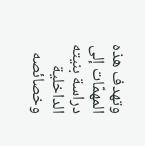وتهدف هذه المهمّات إلى دراسة بنيته الداخلية وخصائصه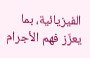الفيزيائية، بما يعزّز فهم الأجرام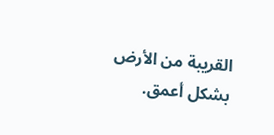القريبة من الأرض بشكل أعمق.